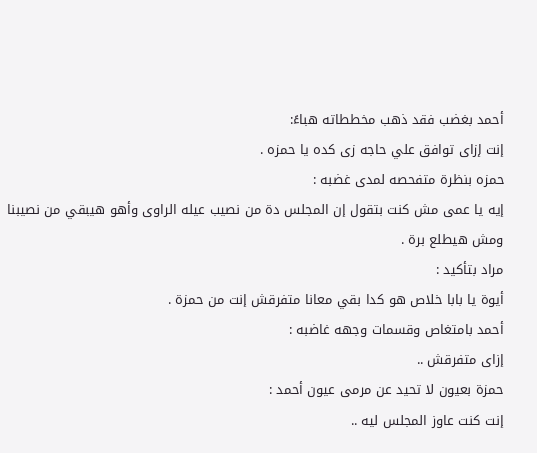أحمد بغضب فقد ذهب مخططاته هباءً:
إنت إزاى توافق علي حاجه زى كده يا حمزه .
حمزه بنظرة متفحصه لمدى غضبه :
إيه يا عمى مش كنت بتقول إن المجلس دة من نصيب عيله الراوى وأهو هيبقي من نصيبنا ومش هيطلع برة .
مراد بتأكيد :
أيوة يا بابا خلاص هو كدا بقي معانا متفرقش إنت من حمزة .
أحمد بامتغاص وقسمات وجهه غاضبه :
إزاى متفرقش ..
حمزة بعيون لا تحيد عن مرمى عيون أحمد :
إنت كنت عاوز المجلس ليه ..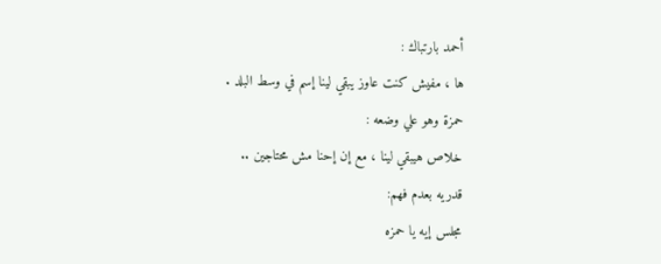أحمد بارتباك :
ها ، مفيش كنت عاوز يبقي لينا إسم في وسط البلد .
حمزة وهو علي وضعه :
خلاص هيبقي لينا ، مع إن إحنا مش محتاجين ..
قدريه بعدم فهم:
مجلس إيه يا حمزه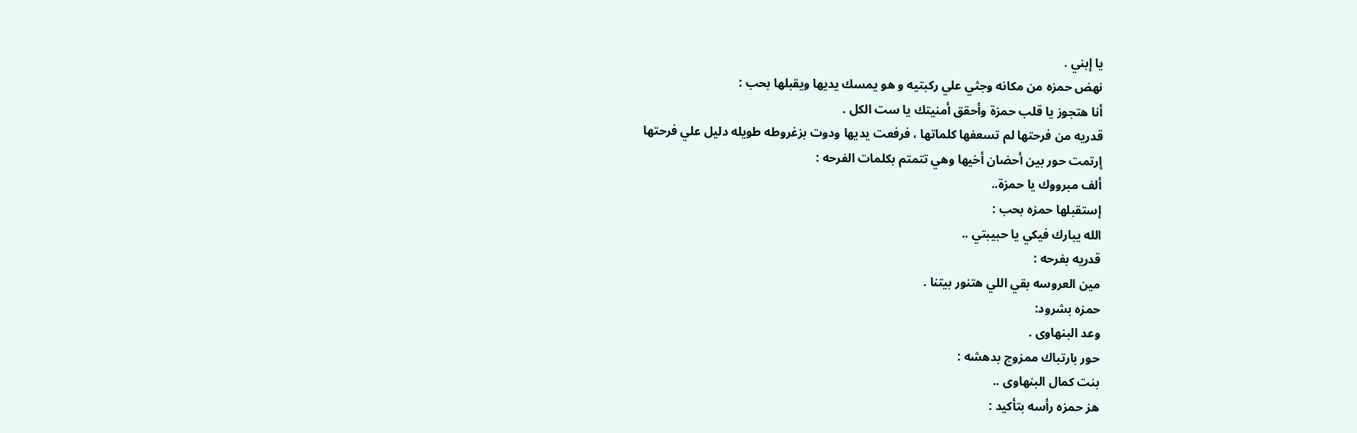يا إبني .
نهض حمزه من مكانه وجثي علي ركبتيه و هو يمسك يديها ويقبلها بحب :
أنا هتجوز يا قلب حمزة وأحقق أمنيتك يا ست الكل .
قدريه من فرحتها لم تسعفها كلماتها ، فرفعت يديها ودوت بزغروطه طويله دليل علي فرحتها
إرتمت حور بين أحضان أخيها وهي تتمتم بكلمات الفرحه :
ألف مبرووك يا حمزة..
إستقبلها حمزه بحب :
الله يبارك فيكي يا حبيبتي ..
قدريه بفرحه :
مين العروسه بقي اللي هتنور بيتنا .
حمزه بشرود:
وعد البنهاوى .
حور بارتباك ممزوج بدهشه :
بنت كمال البنهاوى ..
هز حمزه رأسه بتأكيد :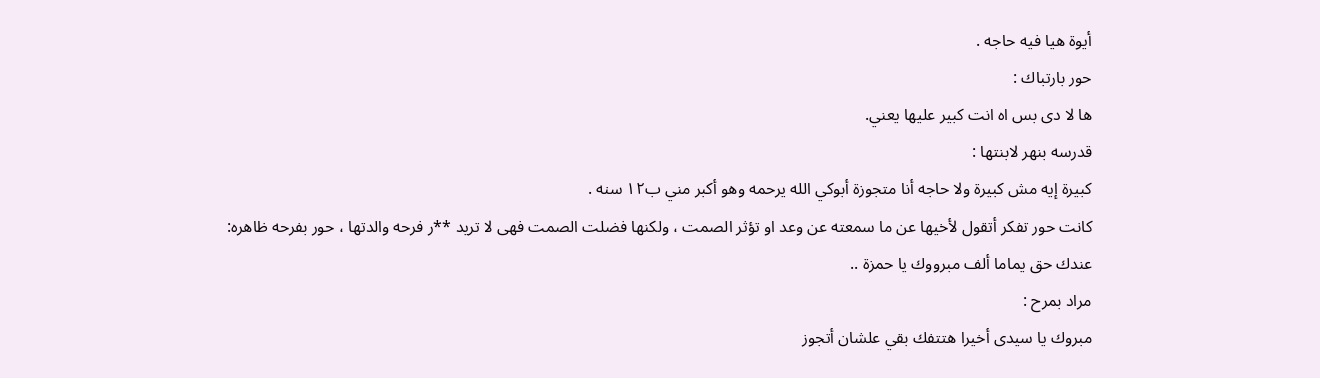أيوة هيا فيه حاجه .
حور بارتباك :
ها لا دى بس اه انت كبير عليها يعني.
قدرسه بنهر لابنتها :
كبيرة إيه مش كبيرة ولا حاجه أنا متجوزة أبوكي الله يرحمه وهو أكبر مني ب١٢ سنه .
كانت حور تفكر أتقول لأخيها عن ما سمعته عن وعد او تؤثر الصمت ، ولكنها فضلت الصمت فهى لا تريد **ر فرحه والدتها ، حور بفرحه ظاهره:
عندك حق يماما ألف مبرووك يا حمزة ..
مراد بمرح :
مبروك يا سيدى أخيرا هتتفك بقي علشان أتجوز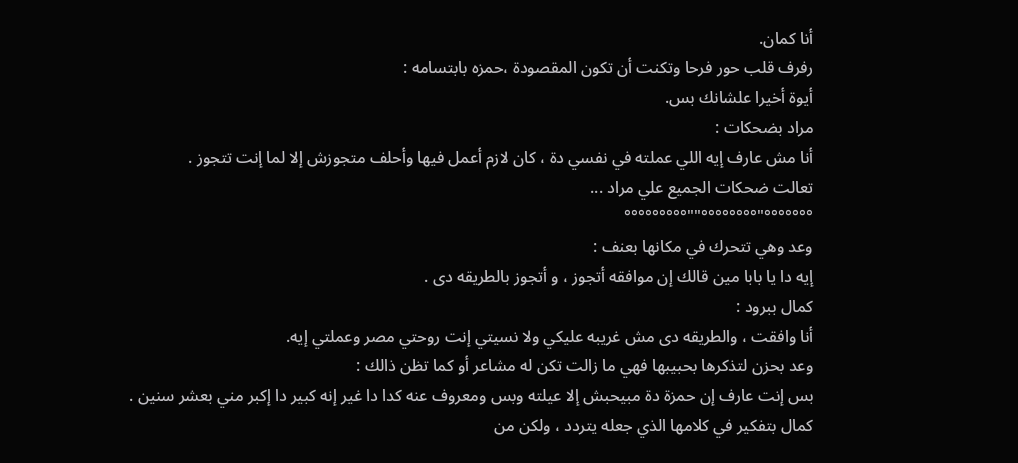أنا كمان.
رفرف قلب حور فرحا وتكنت أن تكون المقصودة ،حمزه بابتسامه :
أيوة أخيرا علشانك بس.
مراد بضحكات :
أنا مش عارف إيه اللي عملته في نفسي دة ، كان لازم أعمل فيها وأحلف متجوزش إلا لما إنت تتجوز .
تعالت ضحكات الجميع علي مراد ...
°°°°°°°"°°°°°°°°""°°°°°°°°°
وعد وهي تتحرك في مكانها بعنف :
إيه دا يا بابا مين قالك إن موافقه أتجوز ، و أتجوز بالطريقه دى .
كمال ببرود :
أنا وافقت ، والطريقه دى مش غريبه عليكي ولا نسيتي إنت روحتي مصر وعملتي إيه.
وعد بحزن لتذكرها بحبيبها فهي ما زالت تكن له مشاعر أو كما تظن ذالك :
بس إنت عارف إن حمزة دة مبيحبش إلا عيلته وبس ومعروف عنه كدا دا غير إنه كبير دا إكبر مني بعشر سنين .
كمال بتفكير في كلامها الذي جعله يتردد ، ولكن من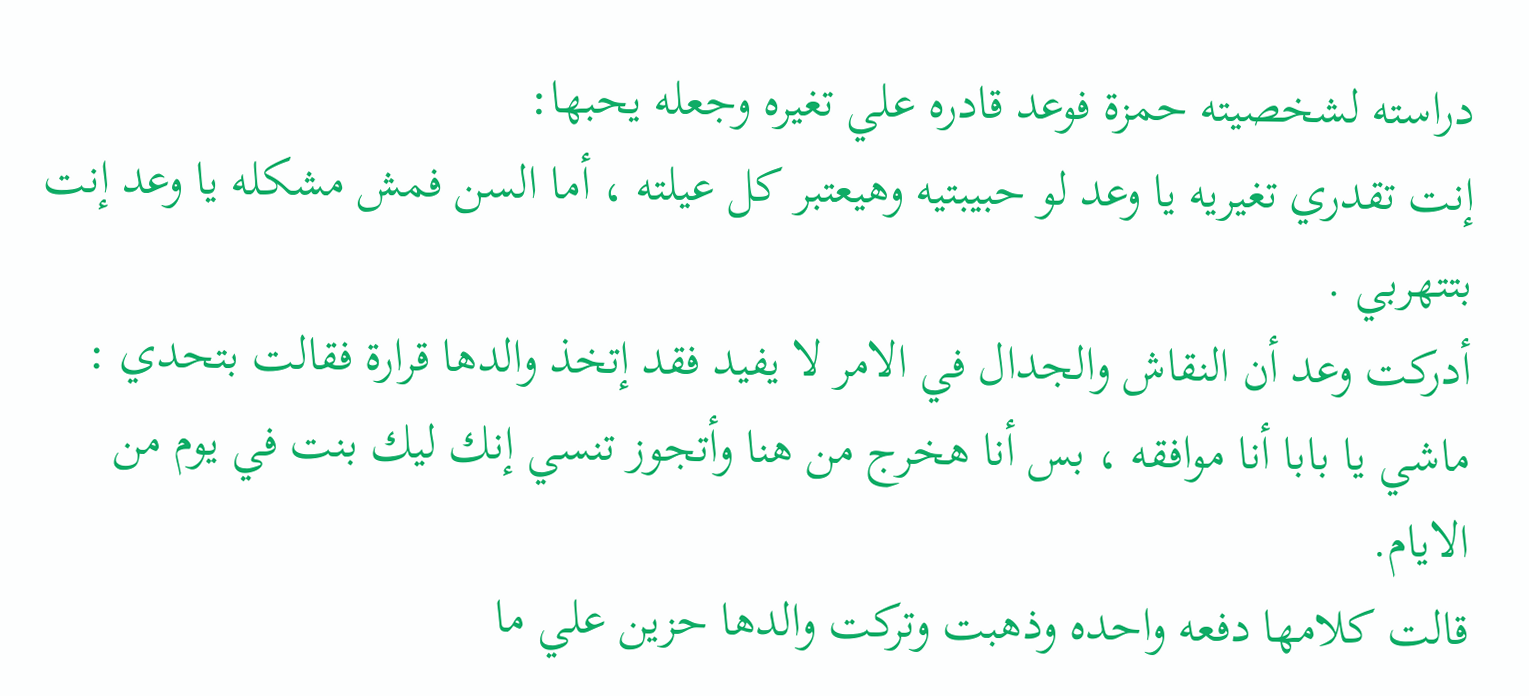دراسته لشخصيته حمزة فوعد قادره علي تغيره وجعله يحبها:
إنت تقدري تغيريه يا وعد لو حبيبتيه وهيعتبر كل عيلته ، أما السن فمش مشكله يا وعد إنت بتتهربي .
أدركت وعد أن النقاش والجدال في الامر لا يفيد فقد إتخذ والدها قرارة فقالت بتحدي :
ماشي يا بابا أنا موافقه ، بس أنا هخرج من هنا وأتجوز تنسي إنك ليك بنت في يوم من الايام.
قالت كلامها دفعه واحده وذهبت وتركت والدها حزين علي ما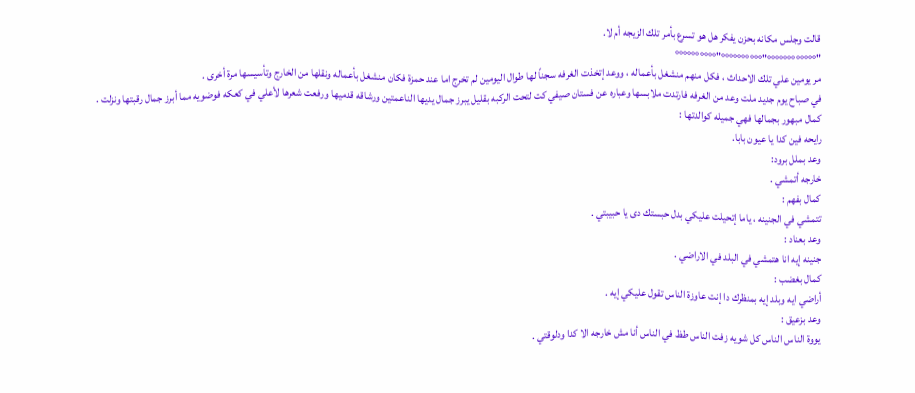قالت وجلس مكانه بحزن يفكر هل هو تسرع بأمر تلك الزيجه أم لا.
"°°°°°°°°°°°°"°°°°°°°°°°"°°°°°°°°°°
مر يومين علي تلك الاحداث ، فكل منهم منشغل بأعماله ، ووعد إتخذت الغرفه سجناً لها طوال اليومين لم تخرج اما عند حمزة فكان منشغل بأعماله ونقلها من الخارج وتأسيسها مرة أخرى .
في صباح يوم جديد ملت وعد من الغرفه فارتدت ملابسها وعباره عن فستان صيفي كت لتحت الركبه بقليل يبرز جمال يديها الناعمتين ورشاقه قدميها ورفعت شعرها لأعلي في كعكه فوضويه مما أبرز جمال رقبتها ونزلت .
كمال مبهور بجمالها فهي جميله كوالدتها :
رايحه فين كدا يا عيون بابا.
وعد بملل برود:
خارجه أتمشي .
كمال بفهم :
تتمشي في الجنينه ، ياما إتحيلت عليكي بدل حبستك دى يا حبيبتي .
وعد بعناد :
جنينه إيه انا هتمشي في البلد في الاراضي .
كمال بغضب :
أراضي ايه وبلد إيه بمنظرك دا إنت عاوزة الناس تقول عليكي إيه .
وعد بزعيق :
يووة الناس الناس كل شويه زفت الناس طظ في الناس أنا مش خارجه الا كدا ودلوقتي .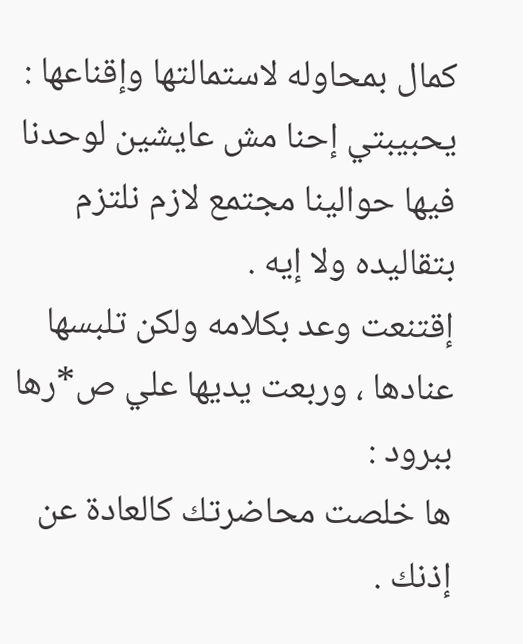كمال بمحاوله لاستمالتها وإقناعها :
يحبيبتي إحنا مش عايشين لوحدنا فيها حوالينا مجتمع لازم نلتزم بتقاليده ولا إيه .
إقتنعت وعد بكلامه ولكن تلبسها عنادها ، وربعت يديها علي ص*رها ببرود :
ها خلصت محاضرتك كالعادة عن إذنك .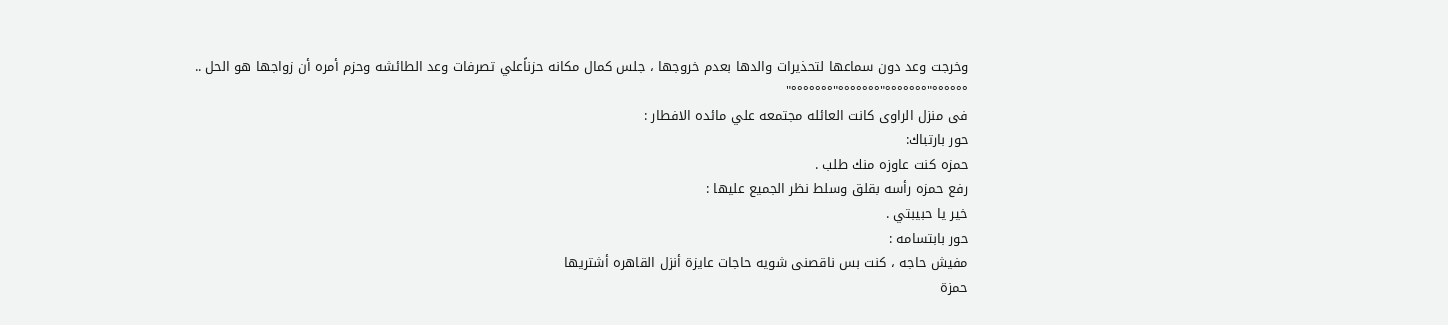وخرجت وعد دون سماعها لتحذيرات والدها بعدم خروجها ، جلس كمال مكانه حزناًعلي تصرفات وعد الطائشه وحزم أمره أن زواجها هو الحل ..
°°°°°°"°°°°°°°"°°°°°°°"°°°°°°°"
فى منزل الراوى كانت العائله مجتمعه علي مائده الافطار :
حور بارتباك:
حمزه كنت عاوزه منك طلب .
رفع حمزه رأسه بقلق وسلط نظر الجميع عليها :
خير يا حبيبتي .
حور بابتسامه :
مفيش حاجه ، كنت بس ناقصنى شويه حاجات عايزة أنزل القاهره أشتريها
حمزة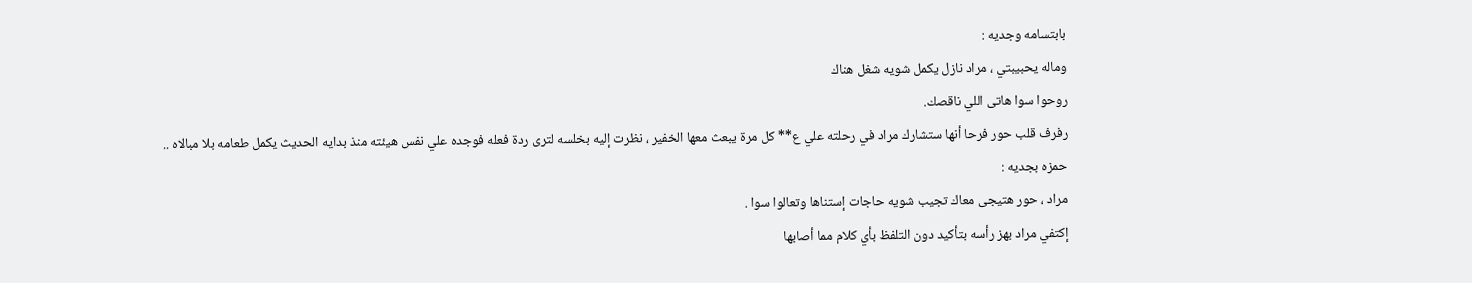بابتسامه وجديه :
وماله يحبيبتي ، مراد نازل يكمل شويه شغل هناك
روحوا سوا هاتى اللي ناقصك.
رفرف قلب حور فرحا أنها ستشارك مراد في رحلته علي ع** كل مرة يبعث معها الخفير ، نظرت إليه بخلسه لترى ردة فعله فوجده علي نفس هيئته منذ بدايه الحديث يكمل طعامه بلا مبالاه ..
حمزه بجديه :
مراد ، حور هتيجى معاك تجيب شويه حاجات إستناها وتعالوا سوا .
إكتفي مراد بهز رأسه بتأكيد دون التلفظ بأي كلام مما أصابها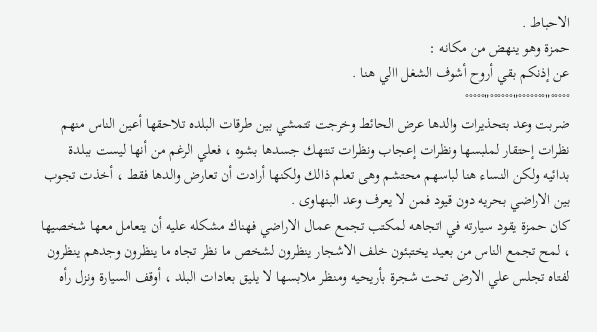الاحباط .
حمزة وهو ينهض من مكانه :
عن إذنكم بقي أروح أشوف الشغل االي هنا .
°°°°°"°°°°°°°"°°°°°°"°°°°°
ضربت وعد بتحذيرات والدها عرض الحائط وخرجت تتمشي بين طرقات البلده تلاحقها أعين الناس منهم نظرات إحتقار لملبسها ونظرات إعجاب ونظرات تنتهك جسدها بشوه ، فعلي الرغم من أنها ليست ببلدة بدائيه ولكن النساء هنا لباسهم محتشم وهى تعلم ذالك ولكنها أرادت أن تعارض والدها فقط ، أخذت تجوب بين الاراضي بحريه دون قيود فمن لا يعرف وعد البنهاوى .
كان حمزة يقود سيارته في اتجاهه لمكتب تجمع عمال الاراضي فهناك مشكله عليه أن يتعامل معها شخصيها ، لمح تجمع الناس من بعيد يختبئون خلف الاشجار ينظرون لشخص ما نظر تجاه ما ينظرون وجدهم ينظرون لفتاه تجلس علي الارض تحت شجرة بأريحيه ومنظر ملابسها لا يليق بعادات البلد ، أوقف السيارة ونزل رأه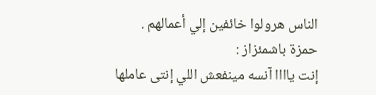الناس هرولوا خائفين إلي أعمالهم .
حمزة باشمئزاز :
إنت ياااا آنسه مينفعش اللي إنتى عاملها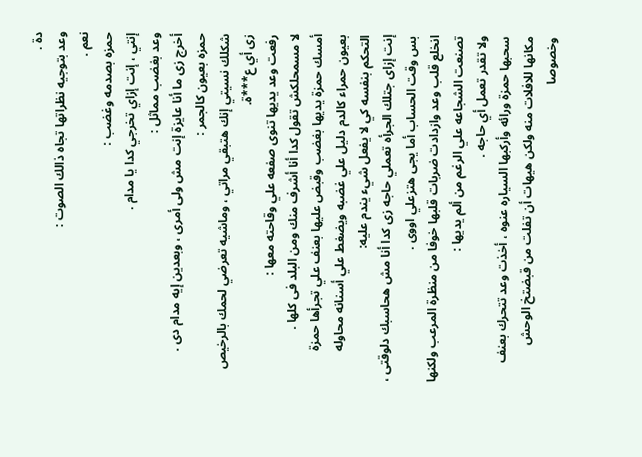دة .
وعد بتوجيه نظراتها تجاه ذالك الصوت :
نعم .
حمزه بصدمه وغضب :
إنتي ، إنت إزاي تخرجي كدا يا مدام .
وعد بغضب مماثل :
أخرج زى ما أنا عايزة إنت مش ولى أمرى ، وبعدين إيه مدام دى .
حمزه بعيون كالجمر :
شكلك نسيتي إنك هتبقي مراتي ، وماشيه تعرضي لحمك بالرخيص زى أي ع***ة.
رفعت وعد يديها تنوى صفعه علي وقاحته معها :
لا مسمحلكش تقول كدا أنا أشرف منك ومن البلد فى كلها .
أمسك حمزة يديها بغضب وقبض عليها بعنف علي تجرأها حمزة بعيون حمراء كالدم دليل علي غضبه ويضغط علي أسنانه محاوله التحكم بنفسه كي لا يفعل شيء يندم عليه:
إنت إزاى جتلك الجرأه تعملي حاجه زى كدا أنا مش هحاسبك دلوقتى ، بس وقت الحساب أما يجى هتزعلي اووى .
انخلع قلب وعد وازدادت ضربات قلبها خوفا من منظرة المرعب ولكنها تصنعت الشجاعه علي الرغم من ألم يديها :
ولا تقدر تعمل أي حاجه .
سحبها حمزة ورائه وأركبها السياره عنوه ، أخذت وعد تتحرك بعنف مكانها للافلات منه ولكن هيهات أن تفلت من قبضتخ الوحش وخصوصا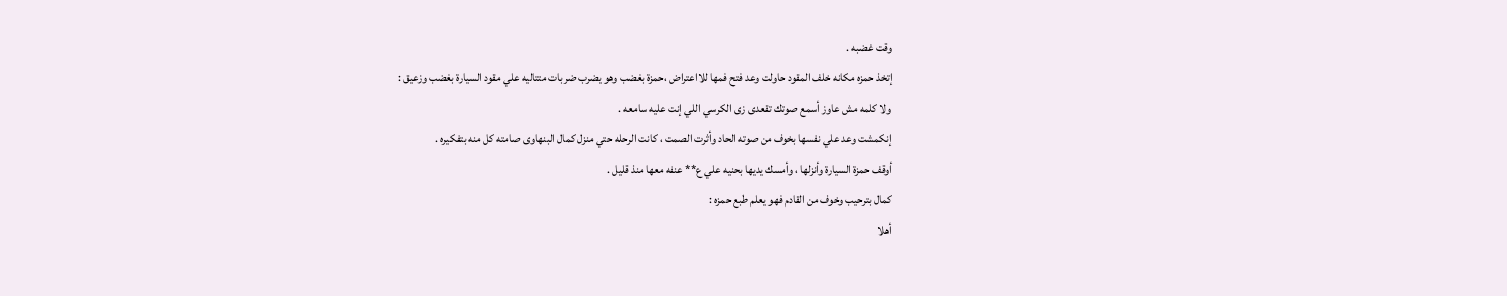وقت غضبه .
إتخذ حمزه مكانه خلف المقود حاولت وعد فتح فمها للااعتراض ،حمزة بغضب وهو يضرب ضربات متتاليه علي مقود السيارة بغضب وزعيق :
ولا كلمه مش عاوز أسمع صوتك تقعدى زى الكرسي اللي إنت عليه سامعه .
إنكمشت وعد علي نفسها بخوف من صوته الحاد وأثرت الصمت ، كانت الرحله حتي منزل كمال البنهاوى صامته كل منه بتفكيره .
أوقف حمزة السيارة وأنزلها ، وأمسك يديها بحنيه علي ع** عنفه معها منذ قليل .
كمال بترحيب وخوف من القادم فهو يعلم طبع حمزه :
أهلا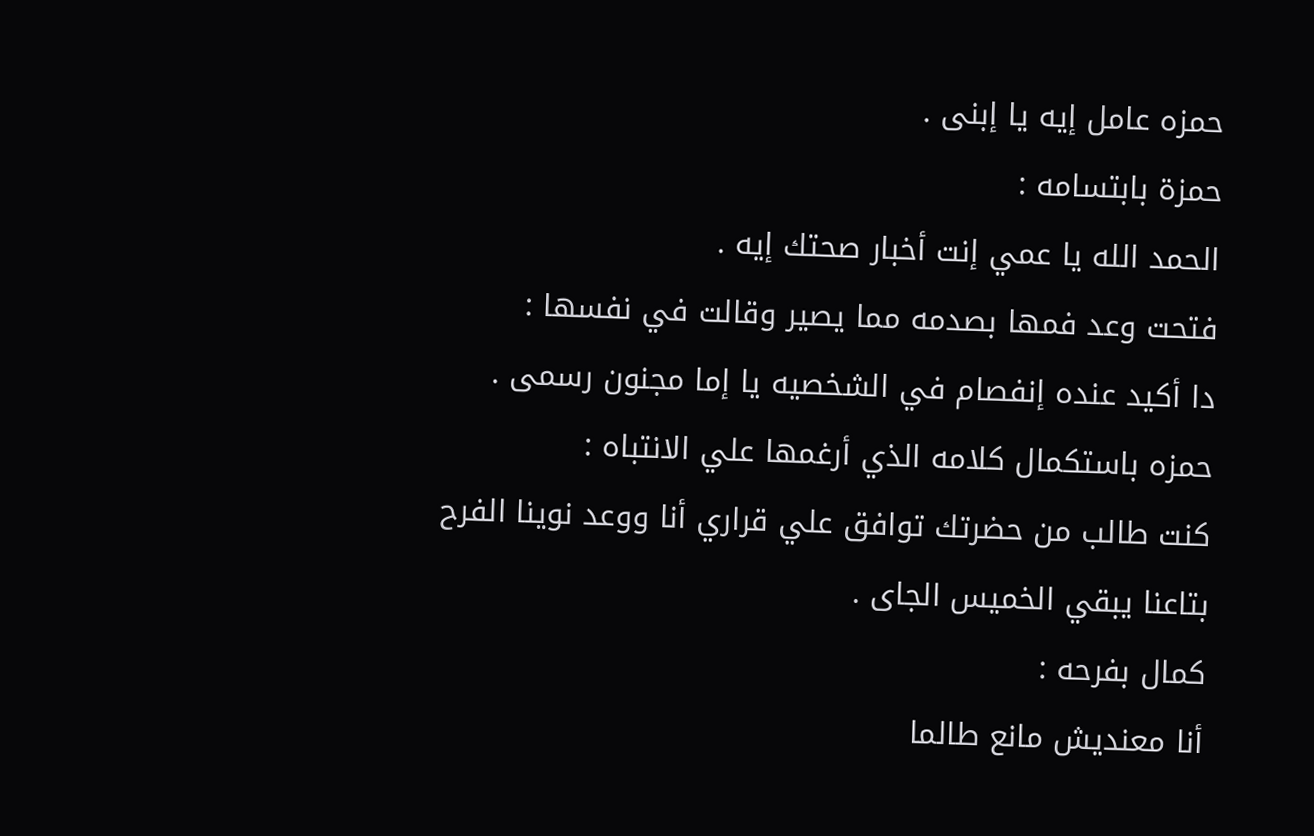حمزه عامل إيه يا إبنى .
حمزة بابتسامه :
الحمد الله يا عمي إنت أخبار صحتك إيه .
فتحت وعد فمها بصدمه مما يصير وقالت في نفسها :
دا أكيد عنده إنفصام في الشخصيه يا إما مجنون رسمى .
حمزه باستكمال كلامه الذي أرغمها علي الانتباه :
كنت طالب من حضرتك توافق علي قراري أنا ووعد نوينا الفرح بتاعنا يبقي الخميس الجاى .
كمال بفرحه :
أنا معنديش مانع طالما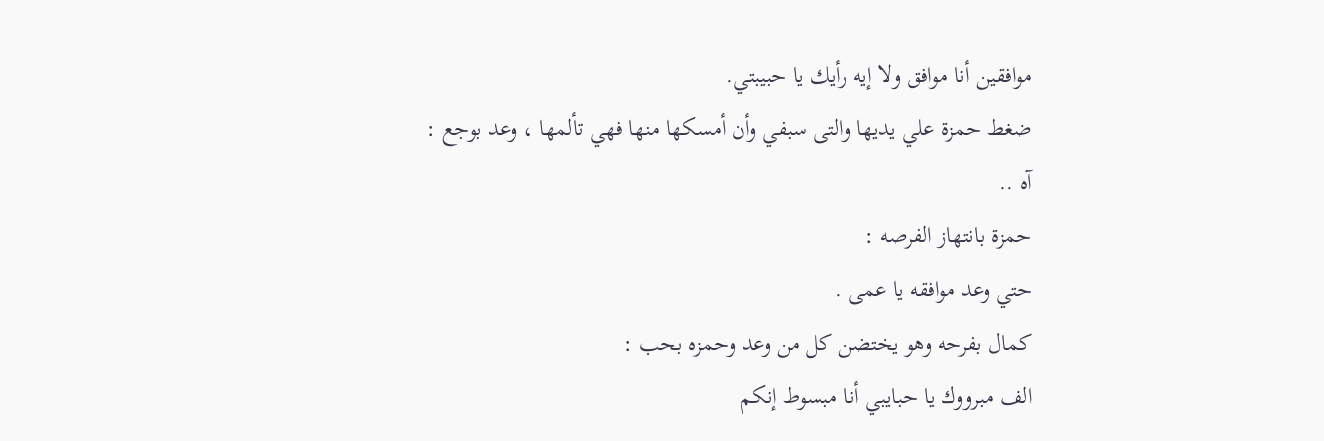موافقين أنا موافق ولا إيه رأيك يا حبيبتي.
ضغط حمزة علي يديها والتى سبفي وأن أمسكها منها فهي تألمها ، وعد بوجع :
آه ..
حمزة بانتهاز الفرصه :
حتي وعد موافقه يا عمى .
كمال بفرحه وهو يختضن كل من وعد وحمزه بحب :
الف مبرووك يا حبايبي أنا مبسوط إنكم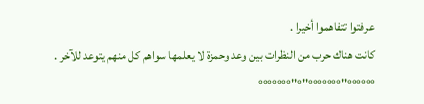عرفتوا تتفاهموا أخيرا .
كانت هناك حرب من النظرات بين وعد وحمزة لا يعلمها سواهم كل منهم يتوعد للآخر .
°°°°°°''°°°°°°°''°''°°°°°°°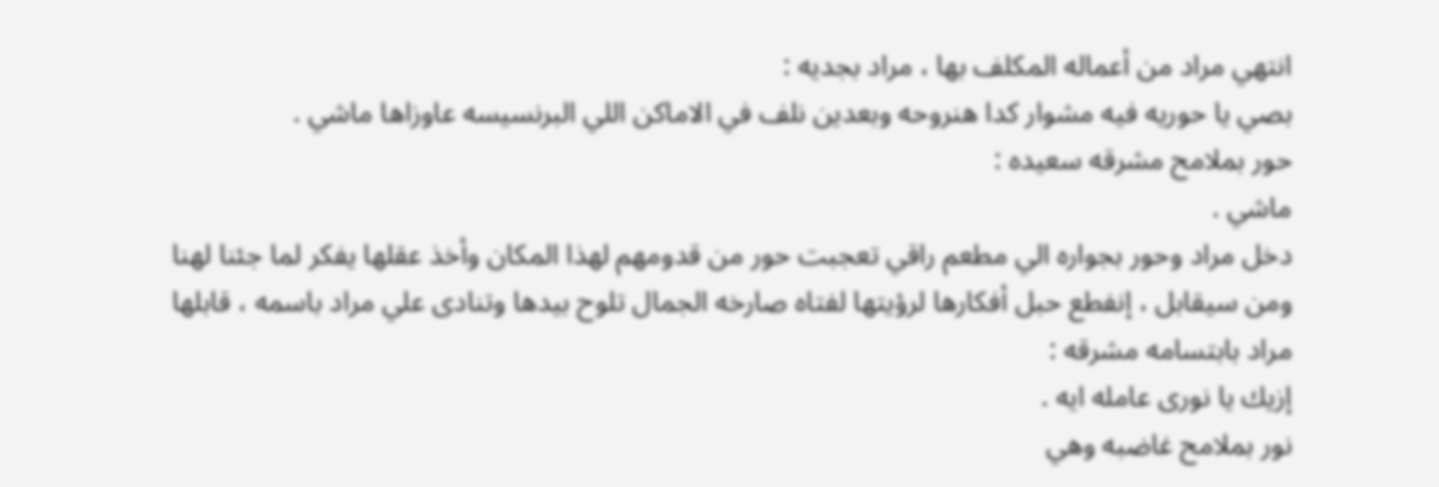انتهي مراد من أعماله المكلف بها ، مراد بجديه :
بصي يا حوريه فيه مشوار كدا هنروحه وبعدين نلف في الاماكن اللي البرنسيسه عاوزاها ماشي .
حور بملامح مشرقه سعيده :
ماشي .
دخل مراد وحور بجواره الي مطعم راقي تعجبت حور من قدومهم لهذا المكان وأخذ عقلها يفكر لما جئنا لهنا ومن سيقابل ، إنفطع حبل أفكارها لرؤيتها لفتاه صارخه الجمال تلوح بيدها وتنادى علي مراد باسمه ، قابلها مراد بابتسامه مشرقه :
إزيك يا نورى عامله ايه .
نور بملامح غاضبه وهي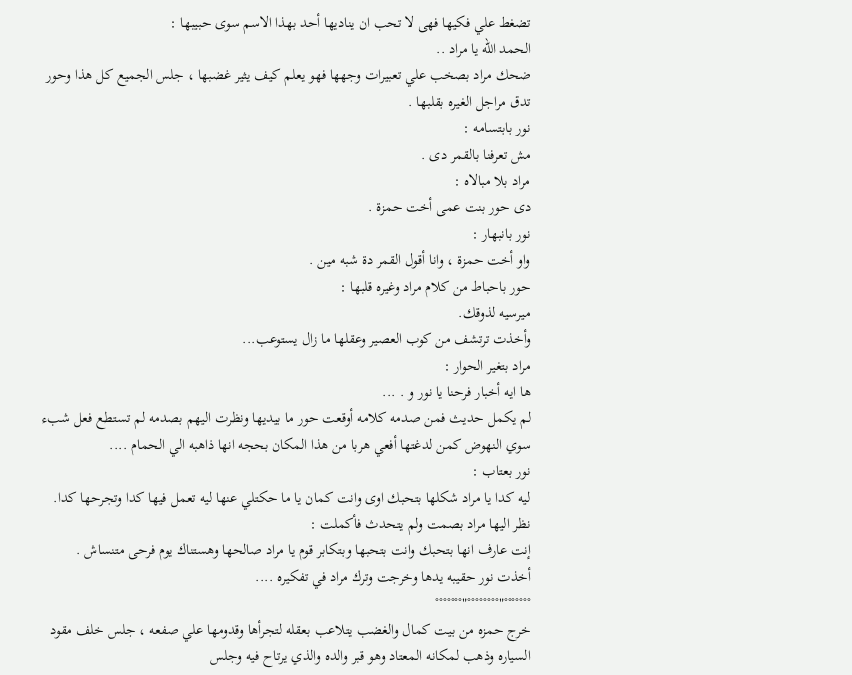تضغط علي فكيها فهى لا تحب ان يناديها أحد بهذا الاسم سوى حبيبها :
الحمد الله يا مراد ..
ضحك مراد بصخب علي تعبيرات وجهها فهو يعلم كيف يثير غضبها ، جلس الجميع كل هذا وحور تدق مراجل الغيره بقلبها .
نور بابتسامه :
مش تعرفنا بالقمر دى .
مراد بلا مبالاه :
دى حور بنت عمى أخت حمزة .
نور بانبهار :
واو أخت حمزة ، وانا أقول القمر دة شبه مين .
حور باحباط من كلام مراد وغيره قلبها :
ميرسيه لذوقك.
وأخذت ترتشف من كوب العصير وعقلها ما زال يستوعب...
مراد بتغير الحوار :
ها ايه أخبار فرحنا يا نور و . ...
لم يكمل حديث فمن صدمه كلامه أوقعت حور ما بيديها ونظرت اليهم بصدمه لم تستطع فعل شبء سوي النهوض كمن لدغتها أفعي هربا من هذا المكان بحجه انها ذاهبه الي الحمام ....
نور بعتاب :
ليه كدا يا مراد شكلها بتحبك اوى وانت كمان يا ما حكتلي عنها ليه تعمل فيها كدا وتجرحها كدا.
نظر اليها مراد بصمت ولم يتحدث فأكملت :
إنت عارف انها بتحبك وانت بتحبها وبتكابر قوم يا مراد صالحها وهستناك يوم فرحى متنساش .
أخذت نور حقيبه يدها وخرجت وترك مراد في تفكيره ....
°°°°°°°"°°°°°°°°"°°°°°°°
خرج حمزه من بيت كمال والغضب يتلاعب بعقله لتجرأها وقدومها علي صفعه ، جلس خلف مقود السياره وذهب لمكانه المعتاد وهو قبر والده والذي يرتاح فيه وجلس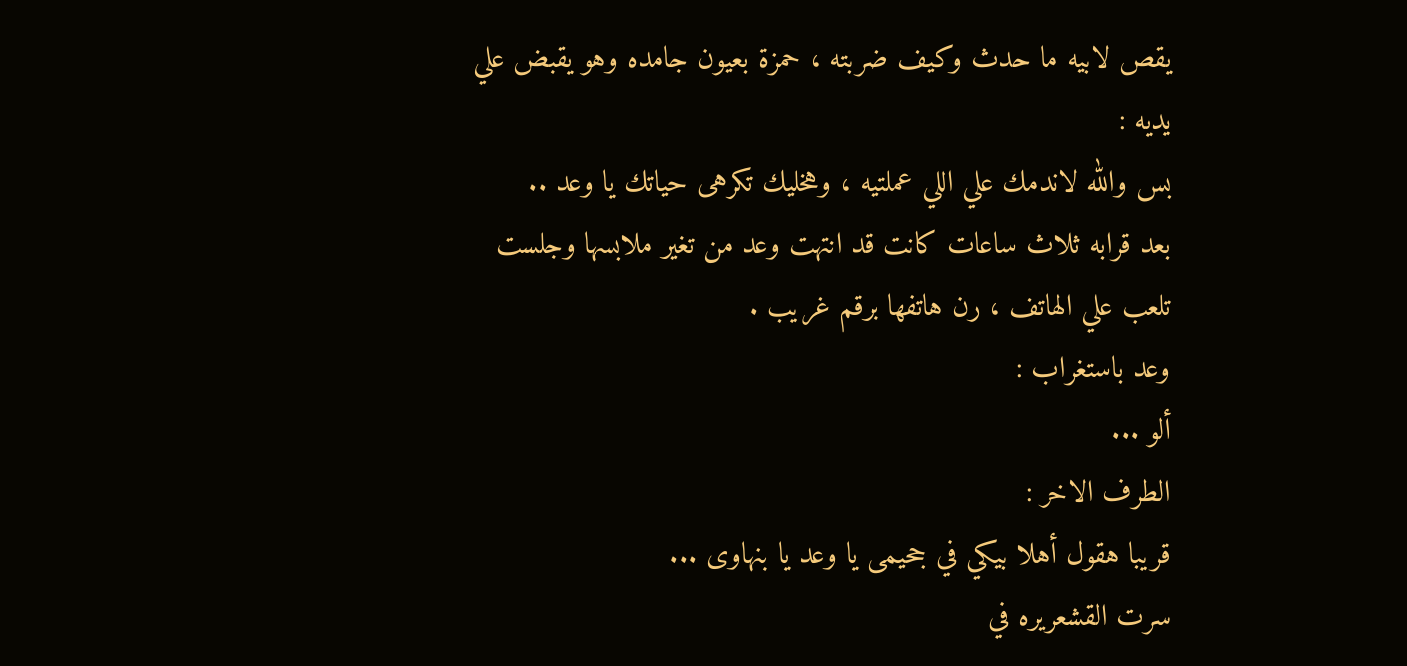يقص لابيه ما حدث وكيف ضربته ، حمزة بعيون جامده وهو يقبض علي يديه :
بس والله لاندمك علي اللي عملتيه ، وهخليك تكرهى حياتك يا وعد ..
بعد قرابه ثلاث ساعات كانت قد انتهت وعد من تغير ملابسها وجلست تلعب علي الهاتف ، رن هاتفها برقم غريب .
وعد باستغراب :
ألو ...
الطرف الاخر :
قريبا هقول أهلا بيكي في جحيمى يا وعد يا بنهاوى ...
سرت القشعريره في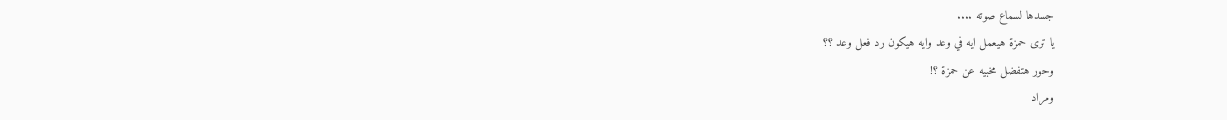جسدها لسماع صوته ....
يا ترى حمزة هيعمل ايه في وعد وايه هيكون رد فعل وعد ؟؟
وحور هتفضل مخبيه عن حمزة ؟!
ومراد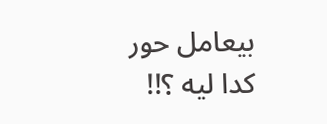بيعامل حور كدا ليه ؟!!